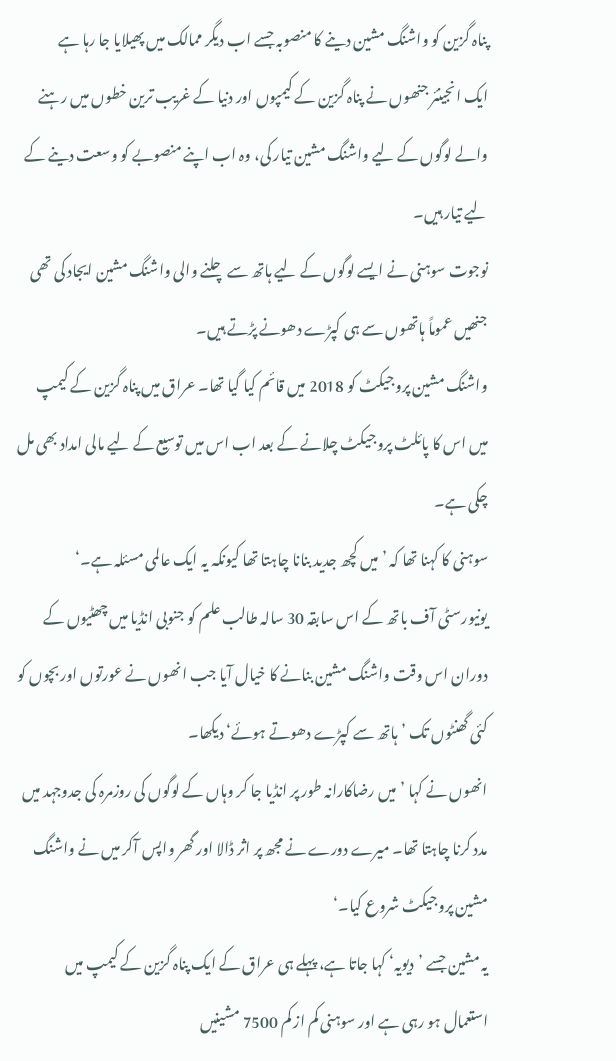پناہ گزین کو واشنگ مشین دینے کا منصوبہ جسے اب دیگر ممالک میں پھیلایا جا رہا ہے
ایک انجینئر جنھوں نے پناہ گزین کے کیمپوں اور دنیا کے غریب ترین خطوں میں رہنے والے لوگوں کے لیے واشنگ مشین تیار کی، وہ اب اپنے منصوبے کو وسعت دینے کے لیے تیار ہیں۔
نوجوت سوہنی نے ایسے لوگوں کے لیے ہاتھ سے چلنے والی واشنگ مشین ایجاد کی تھی جنھیں عموماً ہاتھوں سے ہی کپڑے دھونے پڑتے ہیں۔
واشنگ مشین پروجیکٹ کو 2018 میں قائم کیا گیا تھا۔ عراق میں پناہ گزین کے کیمپ میں اس کا پائلٹ پروجیکٹ چلانے کے بعد اب اس میں توسیع کے لیے مالی امداد بھی مل چکی ہے۔
سوہنی کا کہنا تھا کہ ’میں کچھ جدید بنانا چاہتا تھا کیونکہ یہ ایک عالمی مسئلہ ہے۔‘
یونیورسٹی آف باتھ کے اس سابقہ 30 سالہ طالب علم کو جنوبی انڈیا میں چھٹیوں کے دوران اس وقت واشنگ مشین بنانے کا خیال آیا جب انھوں نے عورتوں اور بچوں کو کئی گھنٹوں تک ’ہاتھ سے کپڑے دھوتے ہوئے‘ دیکھا۔
انھوں نے کہا ’میں رضاکارانہ طور پر انڈیا جا کر وہاں کے لوگوں کی روزمرہ کی جدوجہد میں مدد کرنا چاہتا تھا۔ میرے دورے نے مجھ پر اثر ڈالا اور گھر واپس آکر میں نے واشنگ مشین پروجیکٹ شروع کیا۔‘
یہ مشین جسے ’دیویہ‘ کہا جاتا ہے، پہلے ہی عراق کے ایک پناہ گزین کے کیمپ میں استعمال ہو رہی ہے اور سوہنی کم از کم 7500 مشینیں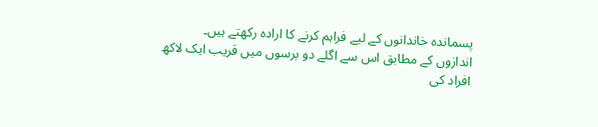پسماندہ خاندانوں کے لیے فراہم کرنے کا ارادہ رکھتے ہیں۔
اندازوں کے مطابق اس سے اگلے دو برسوں میں قریب ایک لاکھ افراد کی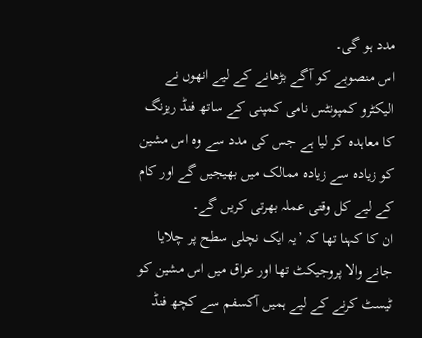مدد ہو گی۔
اس منصوبے کو آگے بڑھانے کے لیے انھوں نے الیکٹرو کمپونٹس نامی کمپنی کے ساتھ فنڈ ریزنگ کا معاہدہ کر لیا ہے جس کی مدد سے وہ اس مشین کو زیادہ سے زیادہ ممالک میں بھیجیں گے اور کام کے لیے کل وقتی عملہ بھرتی کریں گے۔
ان کا کہنا تھا کہ ’یہ ایک نچلی سطح پر چلایا جانے والا پروجیکٹ تھا اور عراق میں اس مشین کو ٹیسٹ کرنے کے لیے ہمیں آکسفم سے کچھ فنڈ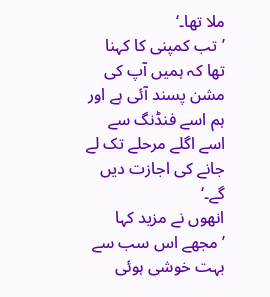ملا تھا۔‘
’تب کمپنی کا کہنا تھا کہ ہمیں آپ کی مشن پسند آئی ہے اور ہم اسے فنڈنگ سے اسے اگلے مرحلے تک لے جانے کی اجازت دیں گے۔‘
انھوں نے مزید کہا ’مجھے اس سب سے بہت خوشی ہوئی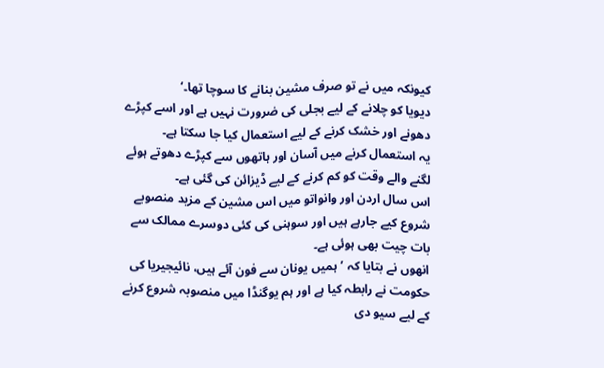کیونکہ میں نے تو صرف مشین بنانے کا سوچا تھا۔‘
دیویا کو چلانے کے لیے بجلی کی ضرورت نہیں ہے اور اسے کپڑے دھونے اور خشک کرنے کے لیے استعمال کیا جا سکتا ہے۔
یہ استعمال کرنے میں آسان اور ہاتھوں سے کپڑے دھوتے ہوئے لگنے والے وقت کو کم کرنے کے لیے ڈیزائن کی گئی ہے۔
اس سال اردن اور وانواتو میں اس مشین کے مزید منصوبے شروع کیے جارہے ہیں اور سوہنی کی کئی دوسرے ممالک سے بات چیت بھی ہوئی ہے۔
انھوں نے بتایا کہ ’ہمیں یونان سے فون آئے ہیں، نائیجیریا کی حکومت نے رابطہ کیا ہے اور ہم یوگنڈا میں منصوبہ شروع کرنے کے لیے سیو دی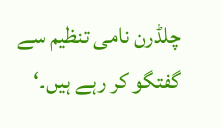چلڈرن نامی تنظیم سے گفتگو کر رہے ہیں۔‘